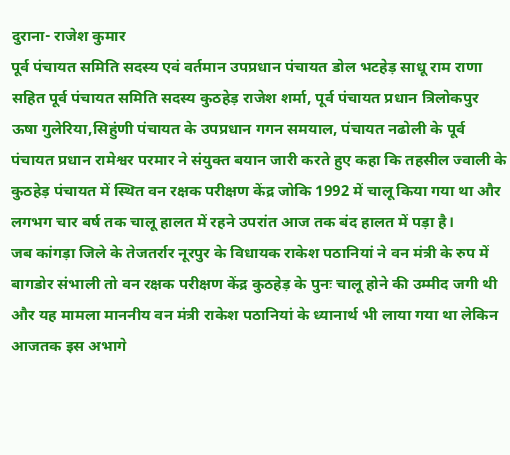दुराना- राजेश कुमार
पूर्व पंचायत समिति सदस्य एवं वर्तमान उपप्रधान पंचायत डोल भटहेड़ साधू राम राणा सहित पूर्व पंचायत समिति सदस्य कुठहेड़ राजेश शर्मा, पूर्व पंचायत प्रधान त्रिलोकपुर ऊषा गुलेरिया,सिहुंणी पंचायत के उपप्रधान गगन समयाल, पंचायत नढोली के पूर्व पंचायत प्रधान रामेश्वर परमार ने संयुक्त बयान जारी करते हुए कहा कि तहसील ज्वाली के कुठहेड़ पंचायत में स्थित वन रक्षक परीक्षण केंद्र जोकि 1992 में चालू किया गया था और लगभग चार बर्ष तक चालू हालत में रहने उपरांत आज तक बंद हालत में पड़ा है।
जब कांगड़ा जिले के तेजतर्रार नूरपुर के विधायक राकेश पठानियां ने वन मंत्री के रुप में बागडोर संभाली तो वन रक्षक परीक्षण केंद्र कुठहेड़ के पुनः चालू होने की उम्मीद जगी थी और यह मामला माननीय वन मंत्री राकेश पठानियां के ध्यानार्थ भी लाया गया था लेकिन आजतक इस अभागे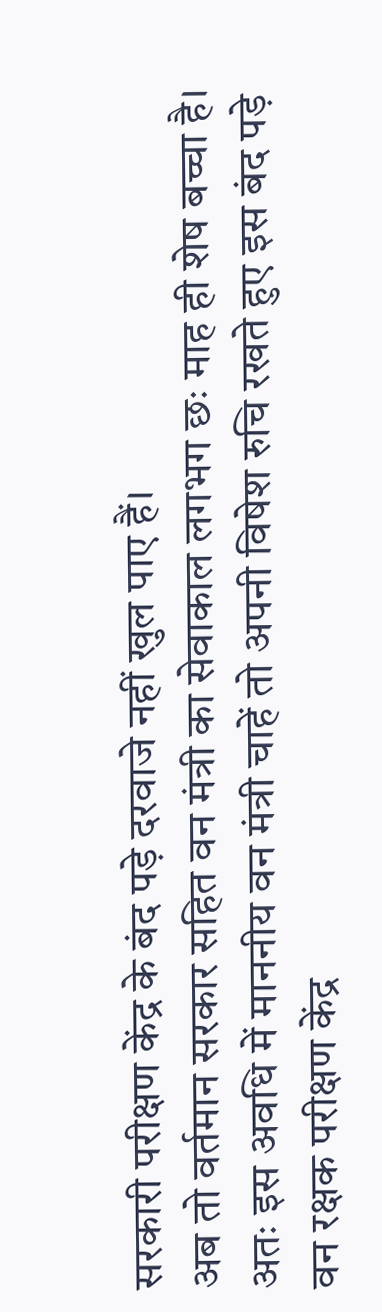सरकारी परीक्षण केंद्र के बंद पड़े दरवाजे नहीं खुल पाए हैं।
अब तो वर्तमान सरकार सहित वन मंत्री का सेवाकाल लगभग छः माह ही शेष बच्चा है। अतः इस अवधि में माननीय वन मंत्री चाहें तो अपनी विषेश रुचि रखते हुए इस बंद पड़े वन रक्षक परीक्षण केंद्र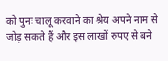को पुनः चालू करवाने का श्रेय अपने नाम से जोड़ सकते हैं और इस लाखों रुपए से बने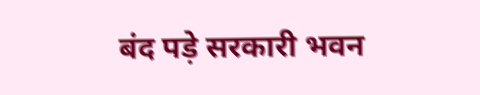बंद पड़े सरकारी भवन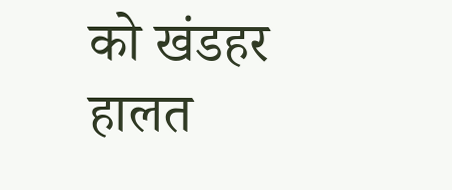को खंडहर हालत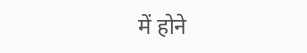में होने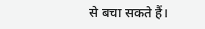से बचा सकते हैं।